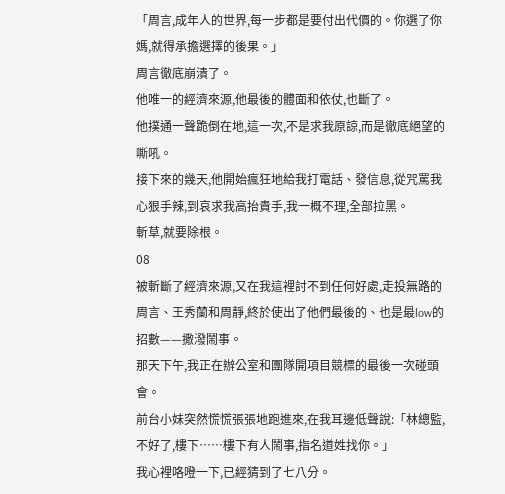「周言,成年人的世界,每一步都是要付出代價的。你選了你媽,就得承擔選擇的後果。」
周言徹底崩潰了。
他唯一的經濟來源,他最後的體面和依仗,也斷了。
他撲通一聲跪倒在地,這一次,不是求我原諒,而是徹底絕望的嘶吼。
接下來的幾天,他開始瘋狂地給我打電話、發信息,從咒罵我心狠手辣,到哀求我高抬貴手,我一概不理,全部拉黑。
斬草,就要除根。
08
被斬斷了經濟來源,又在我這裡討不到任何好處,走投無路的周言、王秀蘭和周靜,終於使出了他們最後的、也是最low的招數——撒潑鬧事。
那天下午,我正在辦公室和團隊開項目競標的最後一次碰頭會。
前台小妹突然慌慌張張地跑進來,在我耳邊低聲說:「林總監,不好了,樓下……樓下有人鬧事,指名道姓找你。」
我心裡咯噔一下,已經猜到了七八分。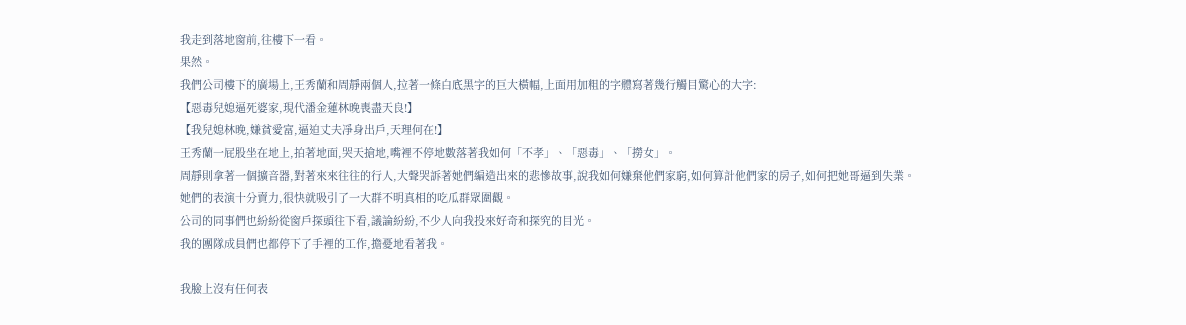我走到落地窗前,往樓下一看。
果然。
我們公司樓下的廣場上,王秀蘭和周靜兩個人,拉著一條白底黑字的巨大橫幅,上面用加粗的字體寫著幾行觸目驚心的大字:
【惡毒兒媳逼死婆家,現代潘金蓮林晚喪盡天良!】
【我兒媳林晚,嫌貧愛富,逼迫丈夫凈身出戶,天理何在!】
王秀蘭一屁股坐在地上,拍著地面,哭天搶地,嘴裡不停地數落著我如何「不孝」、「惡毒」、「撈女」。
周靜則拿著一個擴音器,對著來來往往的行人,大聲哭訴著她們編造出來的悲慘故事,說我如何嫌棄他們家窮,如何算計他們家的房子,如何把她哥逼到失業。
她們的表演十分賣力,很快就吸引了一大群不明真相的吃瓜群眾圍觀。
公司的同事們也紛紛從窗戶探頭往下看,議論紛紛,不少人向我投來好奇和探究的目光。
我的團隊成員們也都停下了手裡的工作,擔憂地看著我。

我臉上沒有任何表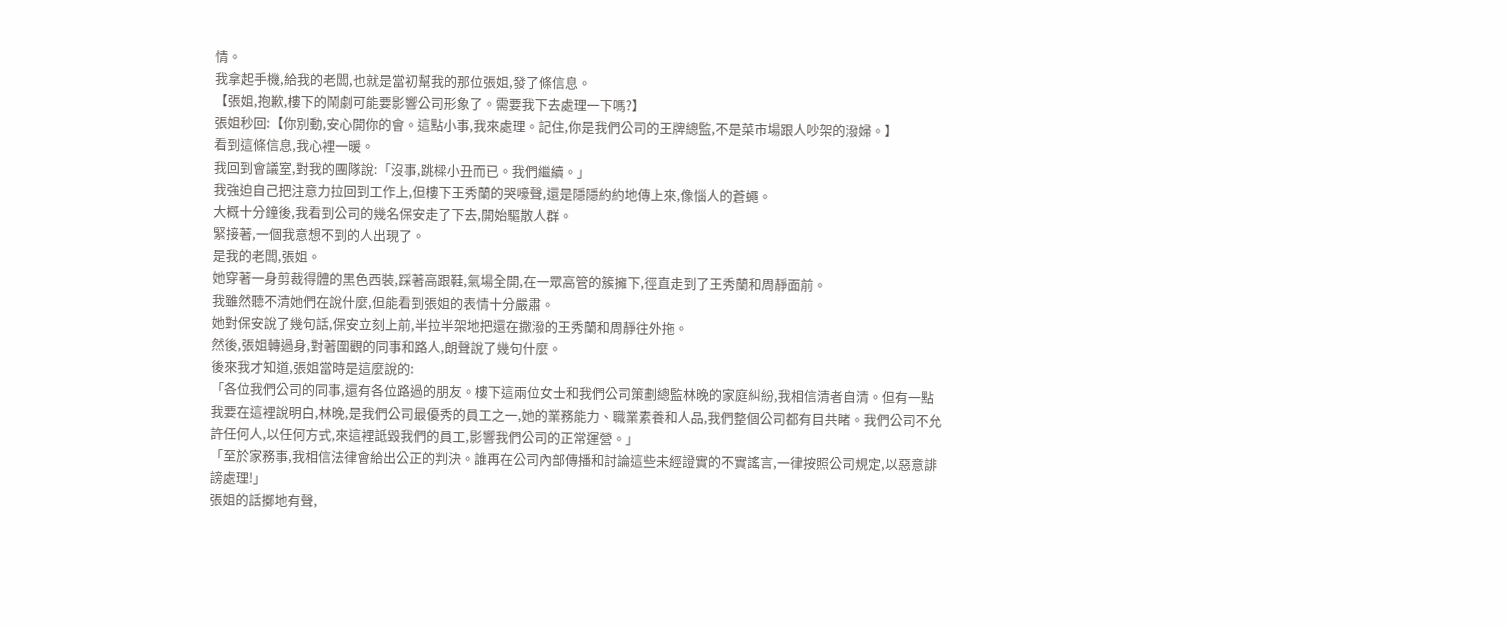情。
我拿起手機,給我的老闆,也就是當初幫我的那位張姐,發了條信息。
【張姐,抱歉,樓下的鬧劇可能要影響公司形象了。需要我下去處理一下嗎?】
張姐秒回:【你別動,安心開你的會。這點小事,我來處理。記住,你是我們公司的王牌總監,不是菜市場跟人吵架的潑婦。】
看到這條信息,我心裡一暖。
我回到會議室,對我的團隊說:「沒事,跳樑小丑而已。我們繼續。」
我強迫自己把注意力拉回到工作上,但樓下王秀蘭的哭嚎聲,還是隱隱約約地傳上來,像惱人的蒼蠅。
大概十分鐘後,我看到公司的幾名保安走了下去,開始驅散人群。
緊接著,一個我意想不到的人出現了。
是我的老闆,張姐。
她穿著一身剪裁得體的黑色西裝,踩著高跟鞋,氣場全開,在一眾高管的簇擁下,徑直走到了王秀蘭和周靜面前。
我雖然聽不清她們在說什麼,但能看到張姐的表情十分嚴肅。
她對保安說了幾句話,保安立刻上前,半拉半架地把還在撒潑的王秀蘭和周靜往外拖。
然後,張姐轉過身,對著圍觀的同事和路人,朗聲說了幾句什麼。
後來我才知道,張姐當時是這麼說的:
「各位我們公司的同事,還有各位路過的朋友。樓下這兩位女士和我們公司策劃總監林晚的家庭糾紛,我相信清者自清。但有一點我要在這裡說明白,林晚,是我們公司最優秀的員工之一,她的業務能力、職業素養和人品,我們整個公司都有目共睹。我們公司不允許任何人,以任何方式,來這裡詆毀我們的員工,影響我們公司的正常運營。」
「至於家務事,我相信法律會給出公正的判決。誰再在公司內部傳播和討論這些未經證實的不實謠言,一律按照公司規定,以惡意誹謗處理!」
張姐的話擲地有聲,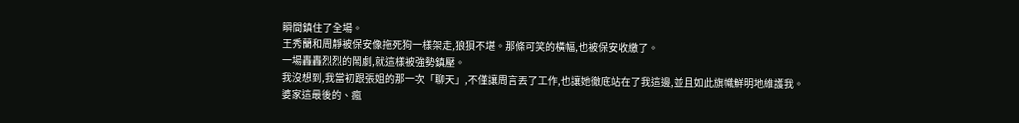瞬間鎮住了全場。
王秀蘭和周靜被保安像拖死狗一樣架走,狼狽不堪。那條可笑的橫幅,也被保安收繳了。
一場轟轟烈烈的鬧劇,就這樣被強勢鎮壓。
我沒想到,我當初跟張姐的那一次「聊天」,不僅讓周言丟了工作,也讓她徹底站在了我這邊,並且如此旗幟鮮明地維護我。
婆家這最後的、瘋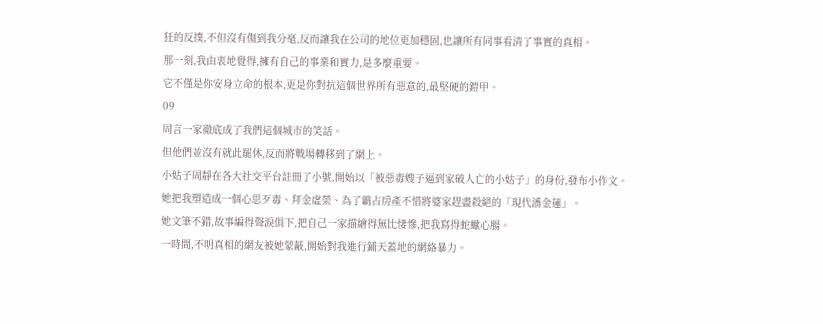狂的反撲,不但沒有傷到我分毫,反而讓我在公司的地位更加穩固,也讓所有同事看清了事實的真相。
那一刻,我由衷地覺得,擁有自己的事業和實力,是多麼重要。
它不僅是你安身立命的根本,更是你對抗這個世界所有惡意的,最堅硬的鎧甲。
09
周言一家徹底成了我們這個城市的笑話。
但他們並沒有就此罷休,反而將戰場轉移到了網上。
小姑子周靜在各大社交平台註冊了小號,開始以「被惡毒嫂子逼到家破人亡的小姑子」的身份,發布小作文。
她把我塑造成一個心思歹毒、拜金虛榮、為了霸占房產不惜將婆家趕盡殺絕的「現代潘金蓮」。
她文筆不錯,故事編得聲淚俱下,把自己一家描繪得無比悽慘,把我寫得蛇蠍心腸。
一時間,不明真相的網友被她蒙蔽,開始對我進行鋪天蓋地的網絡暴力。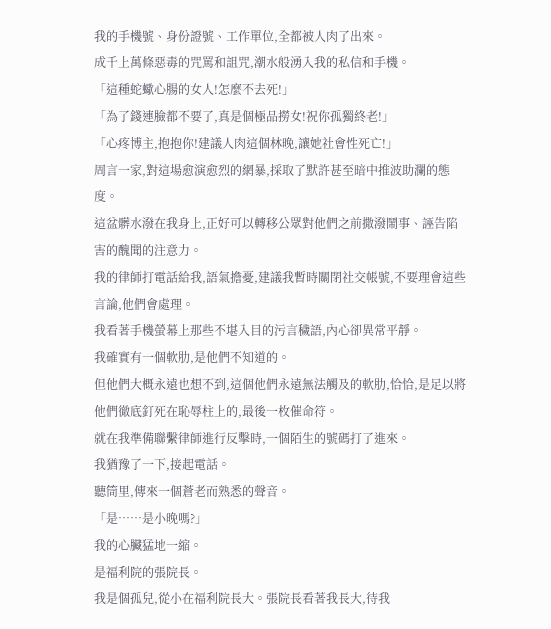我的手機號、身份證號、工作單位,全都被人肉了出來。
成千上萬條惡毒的咒罵和詛咒,潮水般湧入我的私信和手機。
「這種蛇蠍心腸的女人!怎麼不去死!」
「為了錢連臉都不要了,真是個極品撈女!祝你孤獨終老!」
「心疼博主,抱抱你!建議人肉這個林晚,讓她社會性死亡!」
周言一家,對這場愈演愈烈的網暴,採取了默許甚至暗中推波助瀾的態度。
這盆髒水潑在我身上,正好可以轉移公眾對他們之前撒潑鬧事、誣告陷害的醜聞的注意力。
我的律師打電話給我,語氣擔憂,建議我暫時關閉社交帳號,不要理會這些言論,他們會處理。
我看著手機螢幕上那些不堪入目的污言穢語,內心卻異常平靜。
我確實有一個軟肋,是他們不知道的。
但他們大概永遠也想不到,這個他們永遠無法觸及的軟肋,恰恰,是足以將他們徹底釘死在恥辱柱上的,最後一枚催命符。
就在我準備聯繫律師進行反擊時,一個陌生的號碼打了進來。
我猶豫了一下,接起電話。
聽筒里,傳來一個蒼老而熟悉的聲音。
「是……是小晚嗎?」
我的心臟猛地一縮。
是福利院的張院長。
我是個孤兒,從小在福利院長大。張院長看著我長大,待我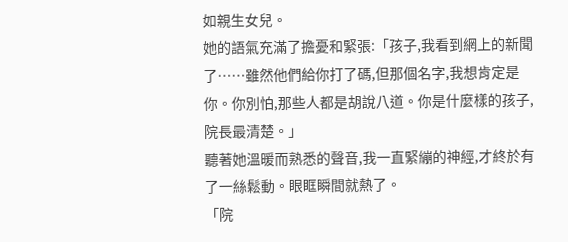如親生女兒。
她的語氣充滿了擔憂和緊張:「孩子,我看到網上的新聞了……雖然他們給你打了碼,但那個名字,我想肯定是你。你別怕,那些人都是胡說八道。你是什麼樣的孩子,院長最清楚。」
聽著她溫暖而熟悉的聲音,我一直緊繃的神經,才終於有了一絲鬆動。眼眶瞬間就熱了。
「院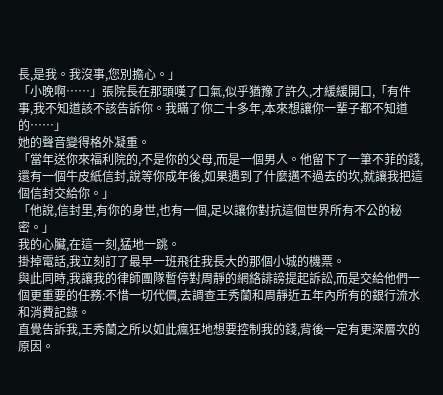長,是我。我沒事,您別擔心。」
「小晚啊……」張院長在那頭嘆了口氣,似乎猶豫了許久,才緩緩開口,「有件事,我不知道該不該告訴你。我瞞了你二十多年,本來想讓你一輩子都不知道的……」
她的聲音變得格外凝重。
「當年送你來福利院的,不是你的父母,而是一個男人。他留下了一筆不菲的錢,還有一個牛皮紙信封,說等你成年後,如果遇到了什麼邁不過去的坎,就讓我把這個信封交給你。」
「他說,信封里,有你的身世,也有一個,足以讓你對抗這個世界所有不公的秘密。」
我的心臟,在這一刻,猛地一跳。
掛掉電話,我立刻訂了最早一班飛往我長大的那個小城的機票。
與此同時,我讓我的律師團隊暫停對周靜的網絡誹謗提起訴訟,而是交給他們一個更重要的任務:不惜一切代價,去調查王秀蘭和周靜近五年內所有的銀行流水和消費記錄。
直覺告訴我,王秀蘭之所以如此瘋狂地想要控制我的錢,背後一定有更深層次的原因。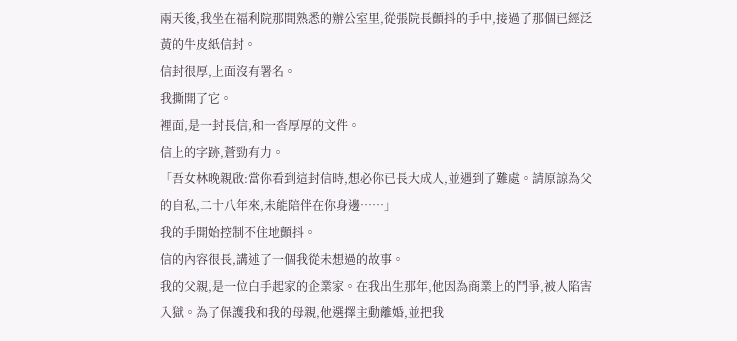兩天後,我坐在福利院那間熟悉的辦公室里,從張院長顫抖的手中,接過了那個已經泛黃的牛皮紙信封。
信封很厚,上面沒有署名。
我撕開了它。
裡面,是一封長信,和一沓厚厚的文件。
信上的字跡,蒼勁有力。
「吾女林晚親啟:當你看到這封信時,想必你已長大成人,並遇到了難處。請原諒為父的自私,二十八年來,未能陪伴在你身邊……」
我的手開始控制不住地顫抖。
信的內容很長,講述了一個我從未想過的故事。
我的父親,是一位白手起家的企業家。在我出生那年,他因為商業上的鬥爭,被人陷害入獄。為了保護我和我的母親,他選擇主動離婚,並把我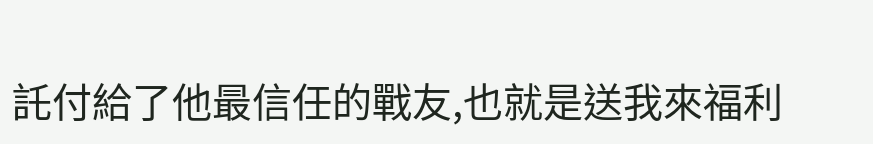託付給了他最信任的戰友,也就是送我來福利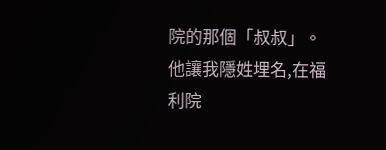院的那個「叔叔」。
他讓我隱姓埋名,在福利院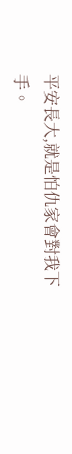平安長大,就是怕仇家會對我下手。